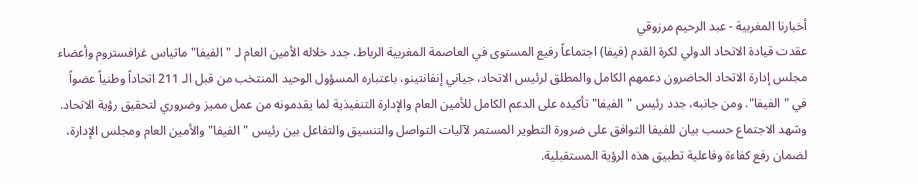أخبارنا المغربية - عبد الرحيم مرزوقي
عقدت قيادة الاتحاد الدولي لكرة القدم (فيفا) اجتماعاً رفيع المستوى في العاصمة المغربية الرباط، جدد خلاله الأمين العام لـ "الفيفا" ماتياس غرافستروم وأعضاء مجلس إدارة الاتحاد الحاضرون دعمهم الكامل والمطلق لرئيس الاتحاد، جياني إنفانتينو، باعتباره المسؤول الوحيد المنتخب من قبل الـ 211 اتحاداً وطنياً عضواً في "الفيفا". ومن جانبه، جدد رئيس "الفيفا" تأكيده على الدعم الكامل للأمين العام والإدارة التنفيذية لما يقدمونه من عمل مميز وضروري لتحقيق رؤية الاتحاد.
وشهد الاجتماع حسب بيان للفيفا التوافق على ضرورة التطوير المستمر لآليات التواصل والتنسيق والتفاعل بين رئيس "الفيفا" والأمين العام ومجلس الإدارة، لضمان رفع كفاءة وفاعلية تطبيق هذه الرؤية المستقبلية.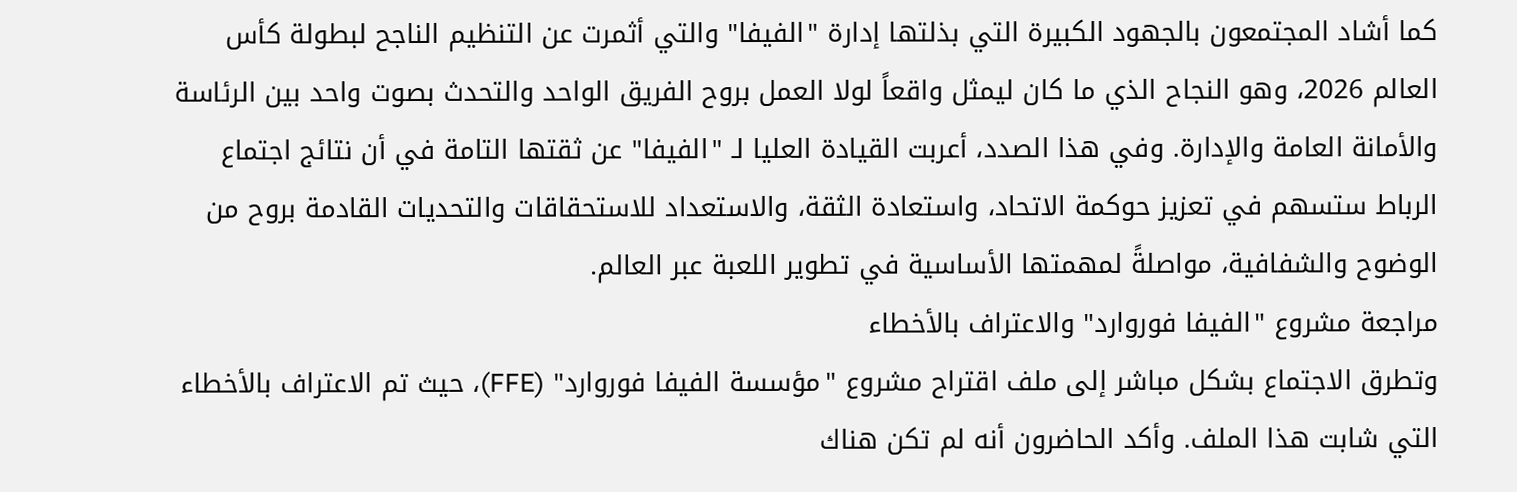كما أشاد المجتمعون بالجهود الكبيرة التي بذلتها إدارة "الفيفا" والتي أثمرت عن التنظيم الناجح لبطولة كأس العالم 2026، وهو النجاح الذي ما كان ليمثل واقعاً لولا العمل بروح الفريق الواحد والتحدث بصوت واحد بين الرئاسة والأمانة العامة والإدارة. وفي هذا الصدد، أعربت القيادة العليا لـ "الفيفا" عن ثقتها التامة في أن نتائج اجتماع الرباط ستسهم في تعزيز حوكمة الاتحاد، واستعادة الثقة، والاستعداد للاستحقاقات والتحديات القادمة بروح من الوضوح والشفافية، مواصلةً لمهمتها الأساسية في تطوير اللعبة عبر العالم.
مراجعة مشروع "الفيفا فوروارد" والاعتراف بالأخطاء
وتطرق الاجتماع بشكل مباشر إلى ملف اقتراح مشروع "مؤسسة الفيفا فوروارد" (FFE)، حيث تم الاعتراف بالأخطاء التي شابت هذا الملف. وأكد الحاضرون أنه لم تكن هناك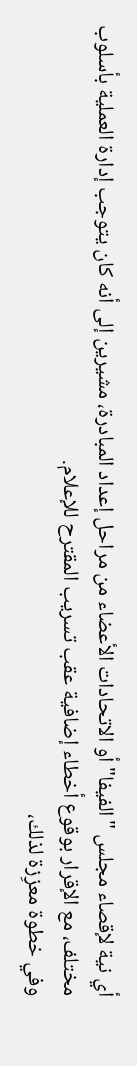أي نية لإقصاء مجلس "الفيفا" أو الاتحادات الأعضاء من مراحل إعداد المبادرة، مشيرين إلى أنه كان يتوجب إدارة العملية بأسلوب مختلف، مع الإقرار بوقوع أخطاء إضافية عقب تسريب المقترح للإعلام.
وفي خطوة معزِزة لذلك،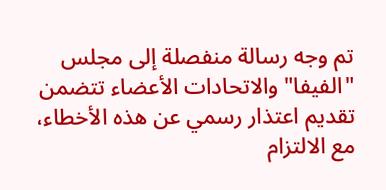تم وجه رسالة منفصلة إلى مجلس "الفيفا" والاتحادات الأعضاء تتضمن تقديم اعتذار رسمي عن هذه الأخطاء، مع الالتزام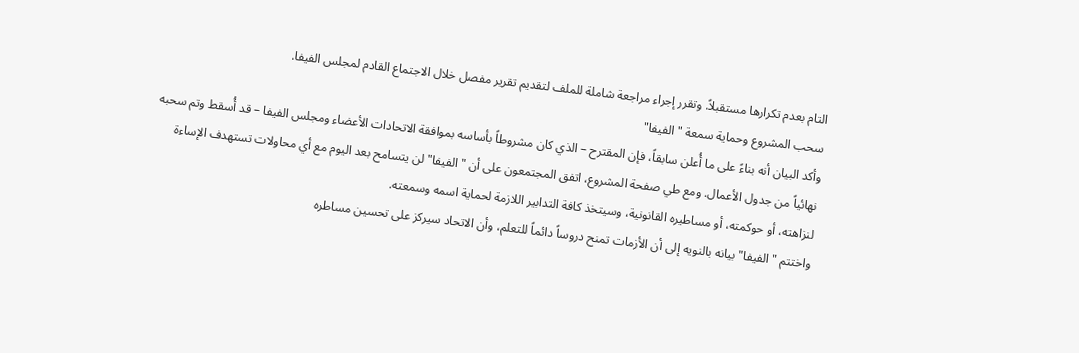التام بعدم تكرارها مستقبلاً. وتقرر إجراء مراجعة شاملة للملف لتقديم تقرير مفصل خلال الاجتماع القادم لمجلس الفيفا.
سحب المشروع وحماية سمعة "الفيفا"
وأكد البيان أنه بناءً على ما أُعلن سابقاً، فإن المقترح – الذي كان مشروطاً بأساسه بموافقة الاتحادات الأعضاء ومجلس الفيفا – قد أُسقط وتم سحبه نهائياً من جدول الأعمال. ومع طي صفحة المشروع، اتفق المجتمعون على أن "الفيفا" لن يتسامح بعد اليوم مع أي محاولات تستهدف الإساءة لنزاهته، أو حوكمته، أو مساطيره القانونية، وسيتخذ كافة التدابير اللازمة لحماية اسمه وسمعته.
واختتم "الفيفا" بيانه بالنويه إلى أن الأزمات تمنح دروساً دائماً للتعلم، وأن الاتحاد سيركز على تحسين مساطره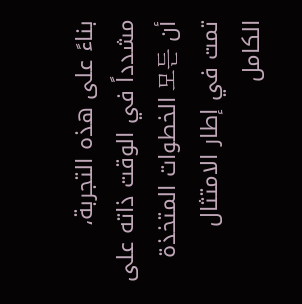بناءً على هذه التجربة، مشدداً في الوقت ذاته على أن 모든 الخطوات المتخذة تمت في إطار الامتثال الكامل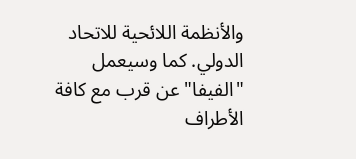والأنظمة اللائحية للاتحاد الدولي. كما وسيعمل "الفيفا" عن قرب مع كافة الأطراف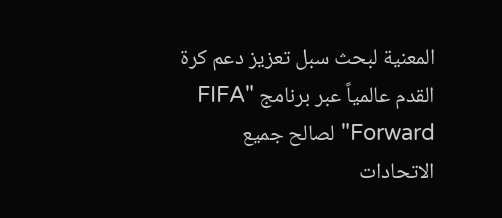المعنية لبحث سبل تعزيز دعم كرة القدم عالمياً عبر برنامج "FIFA Forward" لصالح جميع الاتحادات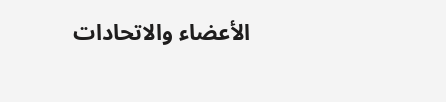الأعضاء والاتحادات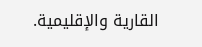القارية والإقليمية.